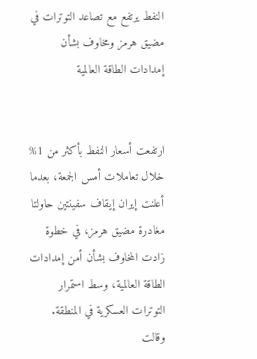النفط يرتفع مع تصاعد التوترات في مضيق هرمز ومخاوف بشأن إمدادات الطاقة العالمية


ارتفعت أسعار النفط بأكثر من 1% خلال تعاملات أمس الجمعة، بعدما أعلنت إيران إيقاف سفينتين حاولتا مغادرة مضيق هرمز، في خطوة زادت المخاوف بشأن أمن إمدادات الطاقة العالمية، وسط استمرار التوترات العسكرية في المنطقة.
وقالت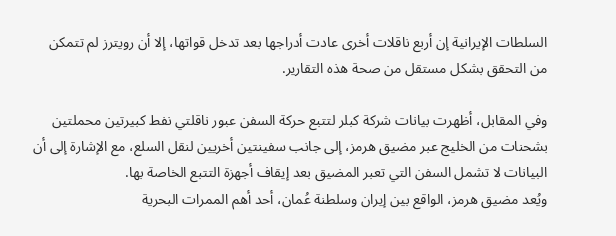السلطات الإيرانية إن أربع ناقلات أخرى عادت أدراجها بعد تدخل قواتها، إلا أن رويترز لم تتمكن من التحقق بشكل مستقل من صحة هذه التقارير.

وفي المقابل، أظهرت بيانات شركة كبلر لتتبع حركة السفن عبور ناقلتي نفط كبيرتين محملتين بشحنات من الخليج عبر مضيق هرمز، إلى جانب سفينتين أخريين لنقل السلع، مع الإشارة إلى أن البيانات لا تشمل السفن التي تعبر المضيق بعد إيقاف أجهزة التتبع الخاصة بها.
ويُعد مضيق هرمز، الواقع بين إيران وسلطنة عُمان، أحد أهم الممرات البحرية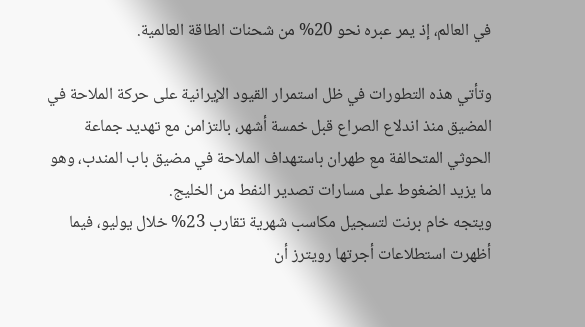في العالم، إذ يمر عبره نحو 20% من شحنات الطاقة العالمية.

وتأتي هذه التطورات في ظل استمرار القيود الإيرانية على حركة الملاحة في المضيق منذ اندلاع الصراع قبل خمسة أشهر، بالتزامن مع تهديد جماعة الحوثي المتحالفة مع طهران باستهداف الملاحة في مضيق باب المندب، وهو ما يزيد الضغوط على مسارات تصدير النفط من الخليج.
ويتجه خام برنت لتسجيل مكاسب شهرية تقارب 23% خلال يوليو، فيما أظهرت استطلاعات أجرتها رويترز أن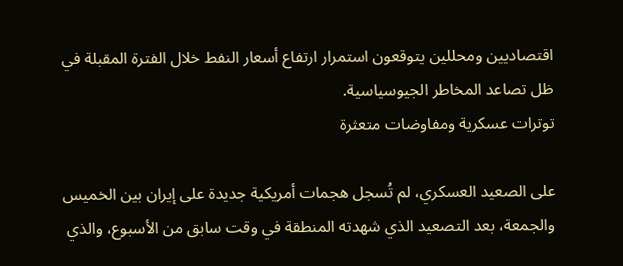اقتصاديين ومحللين يتوقعون استمرار ارتفاع أسعار النفط خلال الفترة المقبلة في ظل تصاعد المخاطر الجيوسياسية.
توترات عسكرية ومفاوضات متعثرة

على الصعيد العسكري، لم تُسجل هجمات أمريكية جديدة على إيران بين الخميس والجمعة، بعد التصعيد الذي شهدته المنطقة في وقت سابق من الأسبوع، والذي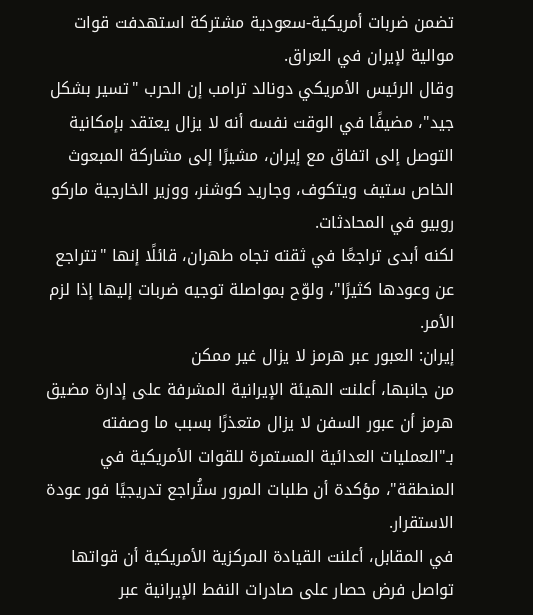تضمن ضربات أمريكية-سعودية مشتركة استهدفت قوات موالية لإيران في العراق.
وقال الرئيس الأمريكي دونالد ترامب إن الحرب "تسير بشكل جيد"، مضيفًا في الوقت نفسه أنه لا يزال يعتقد بإمكانية التوصل إلى اتفاق مع إيران، مشيرًا إلى مشاركة المبعوث الخاص ستيف ويتكوف، وجاريد كوشنر، ووزير الخارجية ماركو روبيو في المحادثات.
لكنه أبدى تراجعًا في ثقته تجاه طهران، قائلًا إنها "تتراجع عن وعودها كثيرًا"، ولوّح بمواصلة توجيه ضربات إليها إذا لزم الأمر.
إيران: العبور عبر هرمز لا يزال غير ممكن
من جانبها، أعلنت الهيئة الإيرانية المشرفة على إدارة مضيق هرمز أن عبور السفن لا يزال متعذرًا بسبب ما وصفته بـ"العمليات العدائية المستمرة للقوات الأمريكية في المنطقة"، مؤكدة أن طلبات المرور ستُراجع تدريجيًا فور عودة الاستقرار.
في المقابل، أعلنت القيادة المركزية الأمريكية أن قواتها تواصل فرض حصار على صادرات النفط الإيرانية عبر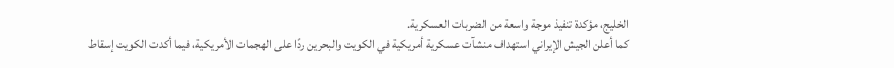الخليج، مؤكدة تنفيذ موجة واسعة من الضربات العسكرية.
كما أعلن الجيش الإيراني استهداف منشآت عسكرية أمريكية في الكويت والبحرين ردًا على الهجمات الأمريكية، فيما أكدت الكويت إسقاط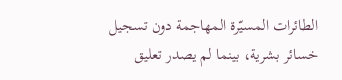الطائرات المسيّرة المهاجمة دون تسجيل خسائر بشرية، بينما لم يصدر تعليق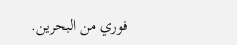فوري من البحرين.